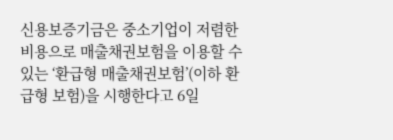신용보증기금은 중소기업이 저렴한 비용으로 매출채권보험을 이용할 수 있는 ‘환급형 매출채권보험’(이하 환급형 보험)을 시행한다고 6일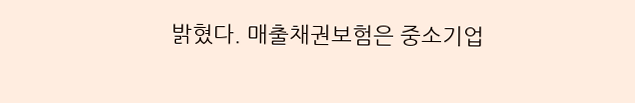밝혔다. 매출채권보험은 중소기업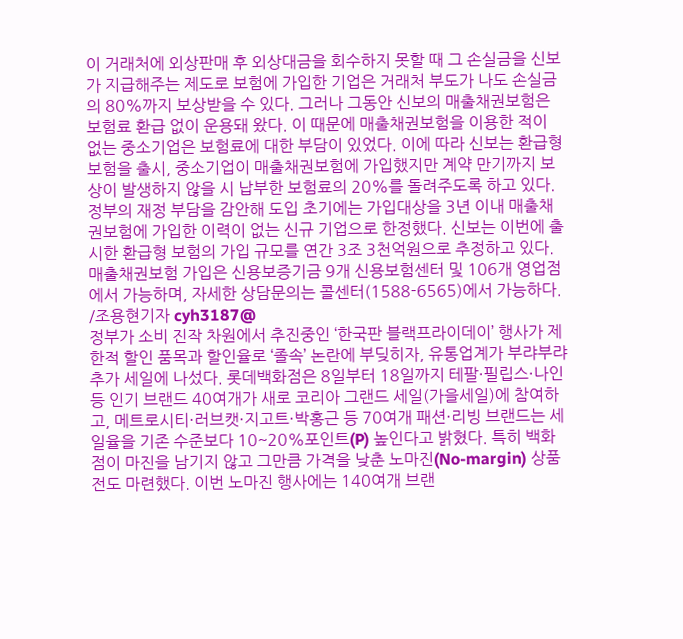이 거래처에 외상판매 후 외상대금을 회수하지 못할 때 그 손실금을 신보가 지급해주는 제도로 보험에 가입한 기업은 거래처 부도가 나도 손실금의 80%까지 보상받을 수 있다. 그러나 그동안 신보의 매출채권보험은 보험료 환급 없이 운용돼 왔다. 이 때문에 매출채권보험을 이용한 적이 없는 중소기업은 보험료에 대한 부담이 있었다. 이에 따라 신보는 환급형 보험을 출시, 중소기업이 매출채권보험에 가입했지만 계약 만기까지 보상이 발생하지 않을 시 납부한 보험료의 20%를 돌려주도록 하고 있다. 정부의 재정 부담을 감안해 도입 초기에는 가입대상을 3년 이내 매출채권보험에 가입한 이력이 없는 신규 기업으로 한정했다. 신보는 이번에 출시한 환급형 보험의 가입 규모를 연간 3조 3천억원으로 추정하고 있다. 매출채권보험 가입은 신용보증기금 9개 신용보험센터 및 106개 영업점에서 가능하며, 자세한 상담문의는 콜센터(1588-6565)에서 가능하다. /조용현기자 cyh3187@
정부가 소비 진작 차원에서 추진중인 ‘한국판 블랙프라이데이’ 행사가 제한적 할인 품목과 할인율로 ‘졸속’ 논란에 부딪히자, 유통업계가 부랴부랴 추가 세일에 나섰다. 롯데백화점은 8일부터 18일까지 테팔·필립스·나인 등 인기 브랜드 40여개가 새로 코리아 그랜드 세일(가을세일)에 참여하고, 메트로시티·러브캣·지고트·박홍근 등 70여개 패션·리빙 브랜드는 세일율을 기존 수준보다 10~20%포인트(P) 높인다고 밝혔다. 특히 백화점이 마진을 남기지 않고 그만큼 가격을 낮춘 노마진(No-margin) 상품전도 마련했다. 이번 노마진 행사에는 140여개 브랜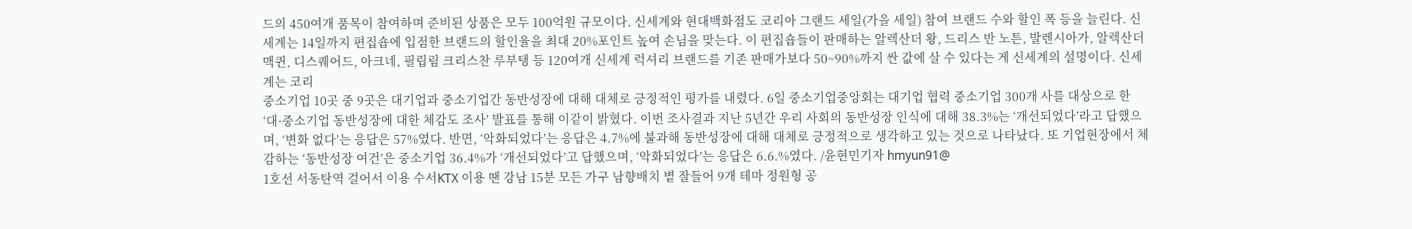드의 450여개 품목이 참여하며 준비된 상품은 모두 100억원 규모이다. 신세계와 현대백화점도 코리아 그랜드 세일(가을 세일) 참여 브랜드 수와 할인 폭 등을 늘린다. 신세계는 14일까지 편집숍에 입점한 브랜드의 할인율을 최대 20%포인트 높여 손님을 맞는다. 이 편집숍들이 판매하는 알렉산더 왕, 드리스 반 노튼, 발렌시아가, 알렉산더 맥퀸, 디스퀘어드, 아크네, 필립림 크리스찬 루부탱 등 120여개 신세계 럭셔리 브랜드를 기존 판매가보다 50~90%까지 싼 값에 살 수 있다는 게 신세계의 설명이다. 신세계는 코리
중소기업 10곳 중 9곳은 대기업과 중소기업간 동반성장에 대해 대체로 긍정적인 평가를 내렸다. 6일 중소기업중앙회는 대기업 협력 중소기업 300개 사를 대상으로 한 ‘대·중소기업 동반성장에 대한 체감도 조사’ 발표를 통해 이같이 밝혔다. 이번 조사결과 지난 5년간 우리 사회의 동반성장 인식에 대해 38.3%는 ‘개선되었다’라고 답했으며, ‘변화 없다’는 응답은 57%였다. 반면, ‘악화되었다’는 응답은 4.7%에 불과해 동반성장에 대해 대체로 긍정적으로 생각하고 있는 것으로 나타났다. 또 기업현장에서 체감하는 ‘동반성장 여건’은 중소기업 36.4%가 ‘개선되었다’고 답했으며, ‘악화되었다’는 응답은 6.6.%였다. /윤현민기자 hmyun91@
1호선 서동탄역 걸어서 이용 수서KTX 이용 땐 강남 15분 모든 가구 남향배치 볕 잘들어 9개 테마 정원형 공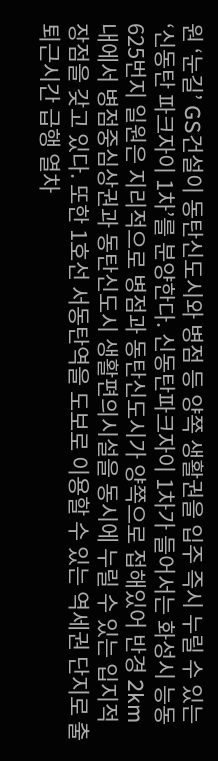원 ‘눈길’ GS건설이 동탄신도시와 병점 등 양쪽 생활권을 입주 즉시 누릴 수 있는 ‘신동탄 파크자이 1차’를 분양한다. 신동탄파크자이 1차가 들어서는 화성시 능동 625번지 일원은 지리적으로 병점과 동탄신도시가 양쪽으로 접해있어 반경 2km 내에서 병점중심상권과 동탄신도시 생활편의시설을 동시에 누릴 수 있는 입지적 장점을 갖고 있다. 또한 1호선 서동탄역을 도보로 이용할 수 있는 역세권 단지로 출퇴근시간 급행 열차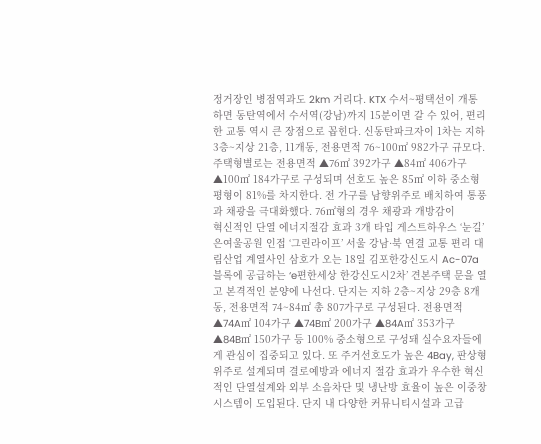정거장인 병점역과도 2km 거리다. KTX 수서~평택선이 개통하면 동탄역에서 수서역(강남)까지 15분이면 갈 수 있어, 편리한 교통 역시 큰 장점으로 꼽힌다. 신동탄파크자이 1차는 지하 3층~지상 21층, 11개동, 전용면적 76~100㎡ 982가구 규모다. 주택형별로는 전용면적 ▲76㎡ 392가구 ▲84㎡ 406가구 ▲100㎡ 184가구로 구성되며 선호도 높은 85㎡ 이하 중소형 평형이 81%를 차지한다. 전 가구를 남향위주로 배치하여 통풍과 채광을 극대화했다. 76㎡형의 경우 채광과 개방감이
혁신적인 단열 에너지절감 효과 3개 타입 게스트하우스 ‘눈길’ 은여울공원 인접 ‘그린라이프’ 서울 강남·북 연결 교통 편리 대림산업 계열사인 삼호가 오는 18일 김포한강신도시 Ac-07a블록에 공급하는 ‘e편한세상 한강신도시2차’ 견본주택 문을 열고 본격적인 분양에 나선다. 단지는 지하 2층~지상 29층 8개동, 전용면적 74~84㎡ 총 807가구로 구성된다. 전용면적 ▲74A㎡ 104가구 ▲74B㎡ 200가구 ▲84A㎡ 353가구 ▲84B㎡ 150가구 등 100% 중소형으로 구성돼 실수요자들에게 관심이 집중되고 있다. 또 주거선호도가 높은 4Bay, 판상형 위주로 설계되며 결로예방과 에너지 절감 효과가 우수한 혁신적인 단열설계와 외부 소음차단 및 냉난방 효율이 높은 이중창 시스템이 도입된다. 단지 내 다양한 커뮤니티시설과 고급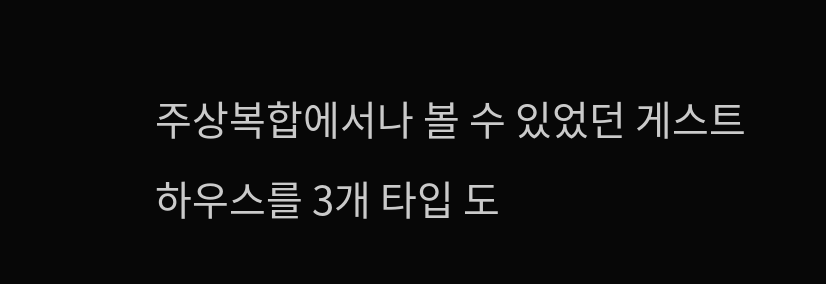주상복합에서나 볼 수 있었던 게스트하우스를 3개 타입 도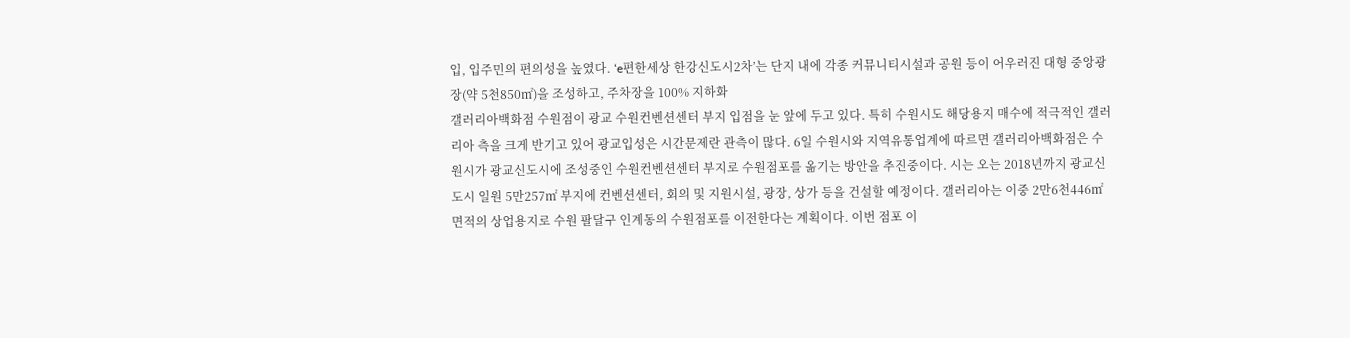입, 입주민의 편의성을 높였다. ‘e편한세상 한강신도시2차’는 단지 내에 각종 커뮤니티시설과 공원 등이 어우러진 대형 중앙광장(약 5천850㎡)을 조성하고, 주차장을 100% 지하화
갤러리아백화점 수원점이 광교 수원컨벤션센터 부지 입점을 눈 앞에 두고 있다. 특히 수원시도 해당용지 매수에 적극적인 갤러리아 측을 크게 반기고 있어 광교입성은 시간문제란 관측이 많다. 6일 수원시와 지역유통업계에 따르면 갤러리아백화점은 수원시가 광교신도시에 조성중인 수원컨벤션센터 부지로 수원점포를 옮기는 방안을 추진중이다. 시는 오는 2018년까지 광교신도시 일원 5만257㎡ 부지에 컨벤션센터, 회의 및 지원시설, 광장, 상가 등을 건설할 예정이다. 갤러리아는 이중 2만6천446㎡ 면적의 상업용지로 수원 팔달구 인계동의 수원점포를 이전한다는 계획이다. 이번 점포 이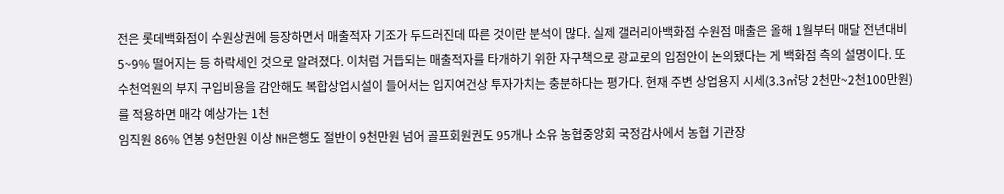전은 롯데백화점이 수원상권에 등장하면서 매출적자 기조가 두드러진데 따른 것이란 분석이 많다. 실제 갤러리아백화점 수원점 매출은 올해 1월부터 매달 전년대비 5~9% 떨어지는 등 하락세인 것으로 알려졌다. 이처럼 거듭되는 매출적자를 타개하기 위한 자구책으로 광교로의 입점안이 논의됐다는 게 백화점 측의 설명이다. 또 수천억원의 부지 구입비용을 감안해도 복합상업시설이 들어서는 입지여건상 투자가치는 충분하다는 평가다. 현재 주변 상업용지 시세(3.3㎡당 2천만~2천100만원)를 적용하면 매각 예상가는 1천
임직원 86% 연봉 9천만원 이상 NH은행도 절반이 9천만원 넘어 골프회원권도 95개나 소유 농협중앙회 국정감사에서 농협 기관장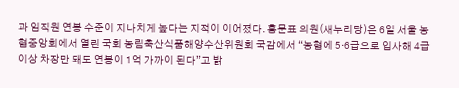과 임직원 연봉 수준이 지나치게 높다는 지적이 이어졌다. 홍문표 의원(새누리당)은 6일 서울 농협중앙회에서 열린 국회 농림축산식품해양수산위원회 국감에서 “농협에 5·6급으로 입사해 4급 이상 차장만 돼도 연봉이 1억 가까이 된다”고 밝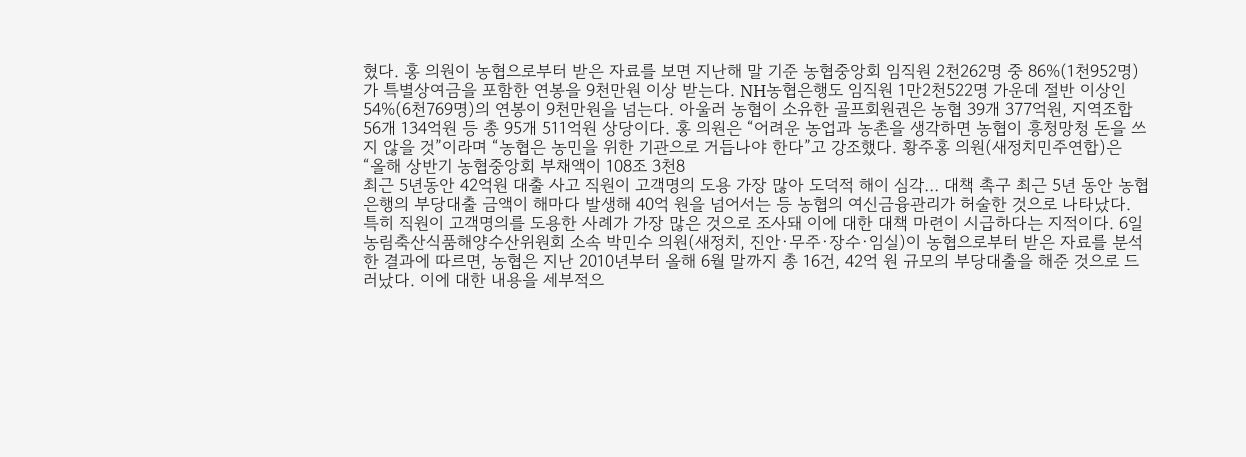혔다. 홍 의원이 농협으로부터 받은 자료를 보면 지난해 말 기준 농협중앙회 임직원 2천262명 중 86%(1천952명)가 특별상여금을 포함한 연봉을 9천만원 이상 받는다. NH농협은행도 임직원 1만2천522명 가운데 절반 이상인 54%(6천769명)의 연봉이 9천만원을 넘는다. 아울러 농협이 소유한 골프회원권은 농협 39개 377억원, 지역조합 56개 134억원 등 총 95개 511억원 상당이다. 홍 의원은 “어려운 농업과 농촌을 생각하면 농협이 흥청망청 돈을 쓰지 않을 것”이라며 “농협은 농민을 위한 기관으로 거듭나야 한다”고 강조했다. 황주홍 의원(새정치민주연합)은 “올해 상반기 농협중앙회 부채액이 108조 3천8
최근 5년동안 42억원 대출 사고 직원이 고객명의 도용 가장 많아 도덕적 해이 심각… 대책 촉구 최근 5년 동안 농협은행의 부당대출 금액이 해마다 발생해 40억 원을 넘어서는 등 농협의 여신금융관리가 허술한 것으로 나타났다. 특히 직원이 고객명의를 도용한 사례가 가장 많은 것으로 조사돼 이에 대한 대책 마련이 시급하다는 지적이다. 6일 농림축산식품해양수산위원회 소속 박민수 의원(새정치, 진안·무주·장수·임실)이 농협으로부터 받은 자료를 분석한 결과에 따르면, 농협은 지난 2010년부터 올해 6월 말까지 총 16건, 42억 원 규모의 부당대출을 해준 것으로 드러났다. 이에 대한 내용을 세부적으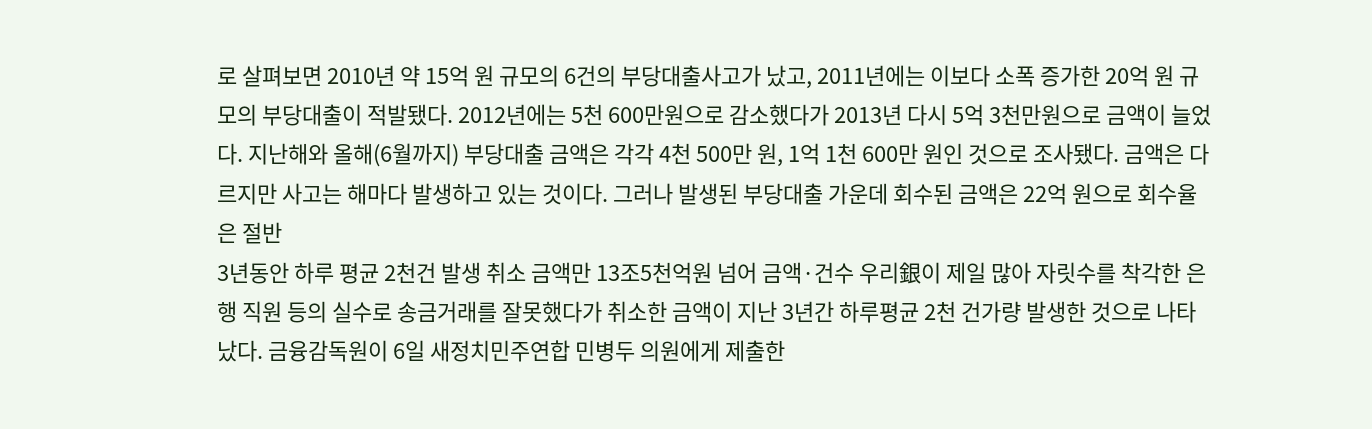로 살펴보면 2010년 약 15억 원 규모의 6건의 부당대출사고가 났고, 2011년에는 이보다 소폭 증가한 20억 원 규모의 부당대출이 적발됐다. 2012년에는 5천 600만원으로 감소했다가 2013년 다시 5억 3천만원으로 금액이 늘었다. 지난해와 올해(6월까지) 부당대출 금액은 각각 4천 500만 원, 1억 1천 600만 원인 것으로 조사됐다. 금액은 다르지만 사고는 해마다 발생하고 있는 것이다. 그러나 발생된 부당대출 가운데 회수된 금액은 22억 원으로 회수율은 절반
3년동안 하루 평균 2천건 발생 취소 금액만 13조5천억원 넘어 금액·건수 우리銀이 제일 많아 자릿수를 착각한 은행 직원 등의 실수로 송금거래를 잘못했다가 취소한 금액이 지난 3년간 하루평균 2천 건가량 발생한 것으로 나타났다. 금융감독원이 6일 새정치민주연합 민병두 의원에게 제출한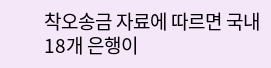착오송금 자료에 따르면 국내 18개 은행이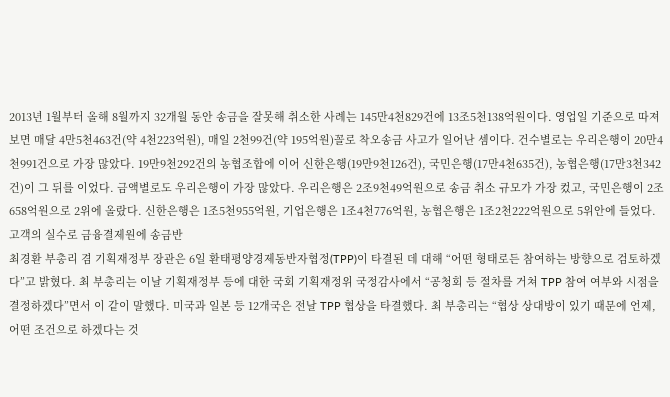2013년 1월부터 올해 8월까지 32개월 동안 송금을 잘못해 취소한 사례는 145만4천829건에 13조5천138억원이다. 영업일 기준으로 따져보면 매달 4만5천463건(약 4천223억원), 매일 2천99건(약 195억원)꼴로 착오송금 사고가 일어난 셈이다. 건수별로는 우리은행이 20만4천991건으로 가장 많았다. 19만9천292건의 농협조합에 이어 신한은행(19만9천126건), 국민은행(17만4천635건), 농협은행(17만3천342건)이 그 뒤를 이었다. 금액별로도 우리은행이 가장 많았다. 우리은행은 2조9천49억원으로 송금 취소 규모가 가장 컸고, 국민은행이 2조658억원으로 2위에 올랐다. 신한은행은 1조5천955억원, 기업은행은 1조4천776억원, 농협은행은 1조2천222억원으로 5위안에 들었다. 고객의 실수로 금융결제원에 송금반
최경환 부총리 겸 기획재정부 장관은 6일 환태평양경제동반자협정(TPP)이 타결된 데 대해 “어떤 형태로든 참여하는 방향으로 검토하겠다”고 밝혔다. 최 부총리는 이날 기획재정부 등에 대한 국회 기획재정위 국정감사에서 “공청회 등 절차를 거쳐 TPP 참여 여부와 시점을 결정하겠다”면서 이 같이 말했다. 미국과 일본 등 12개국은 전날 TPP 협상을 타결했다. 최 부총리는 “협상 상대방이 있기 때문에 언제, 어떤 조건으로 하겠다는 것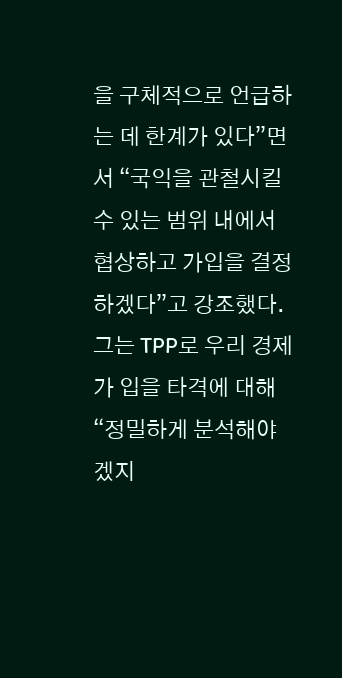을 구체적으로 언급하는 데 한계가 있다”면서 “국익을 관철시킬 수 있는 범위 내에서 협상하고 가입을 결정하겠다”고 강조했다. 그는 TPP로 우리 경제가 입을 타격에 대해 “정밀하게 분석해야겠지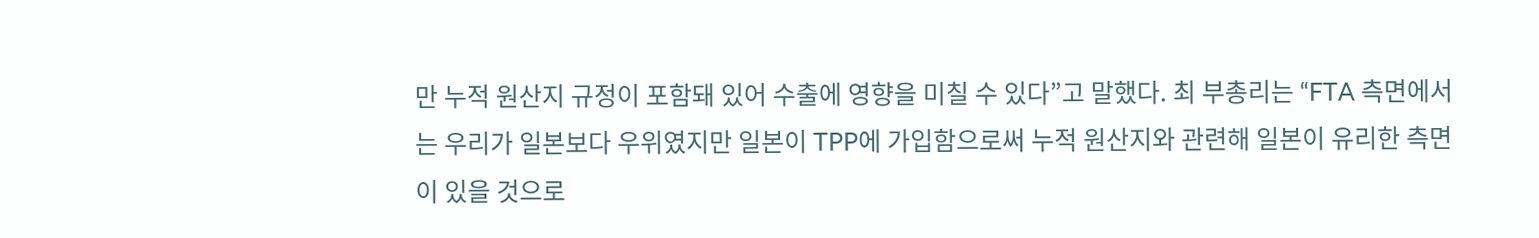만 누적 원산지 규정이 포함돼 있어 수출에 영향을 미칠 수 있다”고 말했다. 최 부총리는 “FTA 측면에서는 우리가 일본보다 우위였지만 일본이 TPP에 가입함으로써 누적 원산지와 관련해 일본이 유리한 측면이 있을 것으로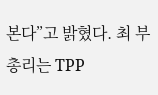본다”고 밝혔다. 최 부총리는 TPP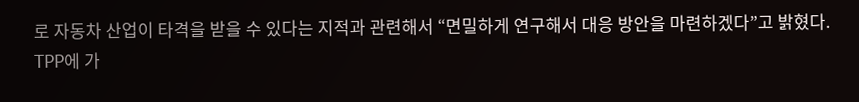로 자동차 산업이 타격을 받을 수 있다는 지적과 관련해서 “면밀하게 연구해서 대응 방안을 마련하겠다”고 밝혔다. TPP에 가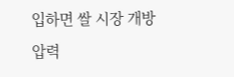입하면 쌀 시장 개방 압력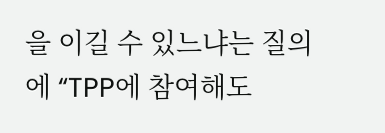을 이길 수 있느냐는 질의에 “TPP에 참여해도